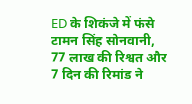ED के शिकंजे में फंसे टामन सिंह सोनवानी, 77 लाख की रिश्वत और 7 दिन की रिमांड ने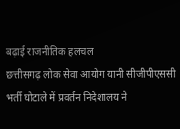बढ़ाई राजनीतिक हलचल
छत्तीसगढ़ लोक सेवा आयोग यानी सीजीपीएससी भर्ती घोटाले में प्रवर्तन निदेशालय ने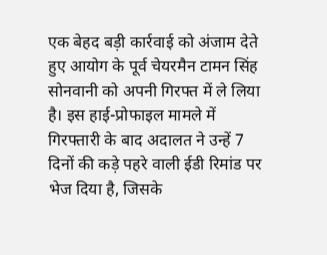एक बेहद बड़ी कार्रवाई को अंजाम देते हुए आयोग के पूर्व चेयरमैन टामन सिंह सोनवानी को अपनी गिरफ्त में ले लिया है। इस हाई-प्रोफाइल मामले में गिरफ्तारी के बाद अदालत ने उन्हें 7 दिनों की कड़े पहरे वाली ईडी रिमांड पर भेज दिया है, जिसके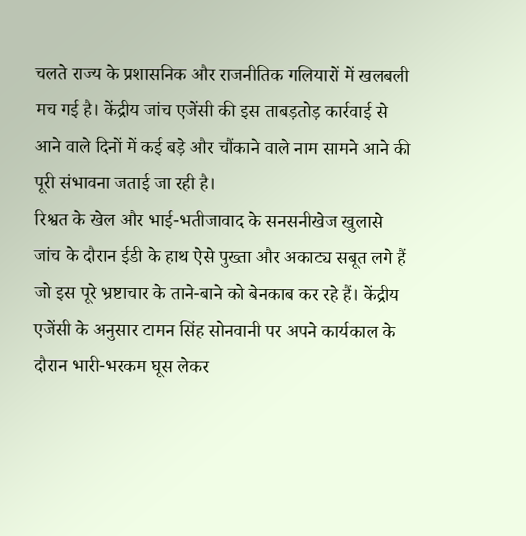चलते राज्य के प्रशासनिक और राजनीतिक गलियारों में खलबली मच गई है। केंद्रीय जांच एजेंसी की इस ताबड़तोड़ कार्रवाई से आने वाले दिनों में कई बड़े और चौंकाने वाले नाम सामने आने की पूरी संभावना जताई जा रही है।
रिश्वत के खेल और भाई-भतीजावाद के सनसनीखेज खुलासे
जांच के दौरान ईडी के हाथ ऐसे पुख्ता और अकाट्य सबूत लगे हैं जो इस पूरे भ्रष्टाचार के ताने-बाने को बेनकाब कर रहे हैं। केंद्रीय एजेंसी के अनुसार टामन सिंह सोनवानी पर अपने कार्यकाल के दौरान भारी-भरकम घूस लेकर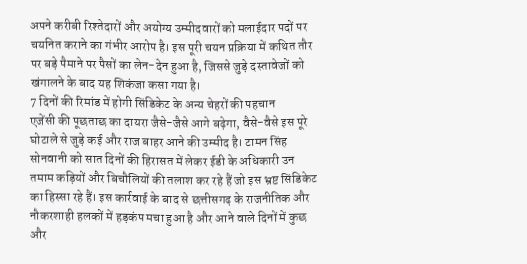अपने करीबी रिश्तेदारों और अयोग्य उम्मीदवारों को मलाईदार पदों पर चयनित कराने का गंभीर आरोप है। इस पूरी चयन प्रक्रिया में कथित तौर पर बड़े पैमाने पर पैसों का लेन-देन हुआ है, जिससे जुड़े दस्तावेजों को खंगालने के बाद यह शिकंजा कसा गया है।
7 दिनों की रिमांड में होगी सिंडिकेट के अन्य चेहरों की पहचान
एजेंसी की पूछताछ का दायरा जैसे-जैसे आगे बढ़ेगा, वैसे-वैसे इस पूरे घोटाले से जुड़े कई और राज बाहर आने की उम्मीद है। टामन सिंह सोनवानी को सात दिनों की हिरासत में लेकर ईडी के अधिकारी उन तमाम कड़ियों और बिचौलियों की तलाश कर रहे हैं जो इस भ्रष्ट सिंडिकेट का हिस्सा रहे हैं। इस कार्रवाई के बाद से छत्तीसगढ़ के राजनीतिक और नौकरशाही हलकों में हड़कंप मचा हुआ है और आने वाले दिनों में कुछ और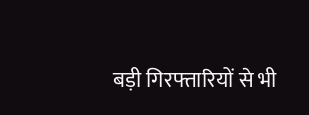बड़ी गिरफ्तारियों से भी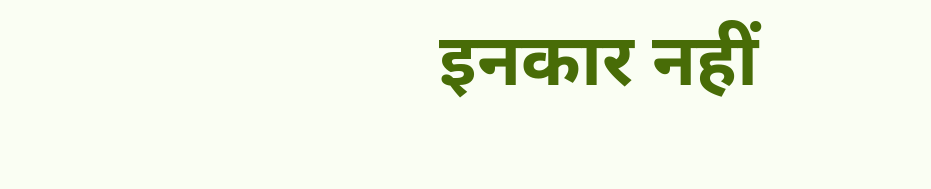इनकार नहीं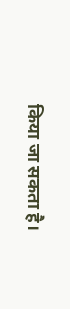किया जा सकता है।